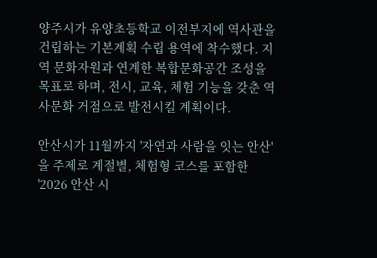양주시가 유양초등학교 이전부지에 역사관을 건립하는 기본계획 수립 용역에 착수했다. 지역 문화자원과 연계한 복합문화공간 조성을 목표로 하며, 전시, 교육, 체험 기능을 갖춘 역사문화 거점으로 발전시킬 계획이다.

안산시가 11월까지 '자연과 사람을 잇는 안산'을 주제로 계절별, 체험형 코스를 포함한 '2026 안산 시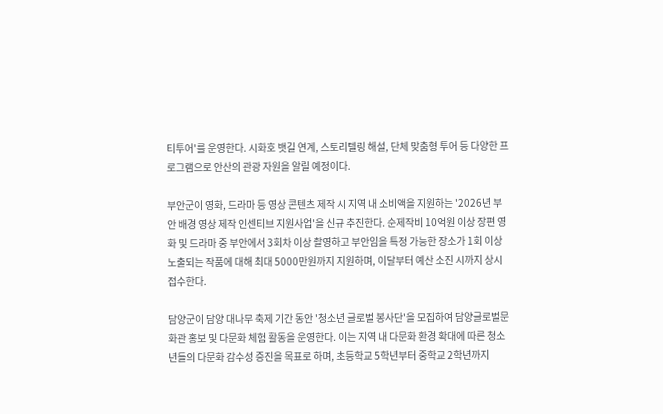티투어'를 운영한다. 시화호 뱃길 연계, 스토리텔링 해설, 단체 맞춤형 투어 등 다양한 프로그램으로 안산의 관광 자원을 알릴 예정이다.

부안군이 영화, 드라마 등 영상 콘텐츠 제작 시 지역 내 소비액을 지원하는 '2026년 부안 배경 영상 제작 인센티브 지원사업'을 신규 추진한다. 순제작비 10억원 이상 장편 영화 및 드라마 중 부안에서 3회차 이상 촬영하고 부안임을 특정 가능한 장소가 1회 이상 노출되는 작품에 대해 최대 5000만원까지 지원하며, 이달부터 예산 소진 시까지 상시 접수한다.

담양군이 담양 대나무 축제 기간 동안 '청소년 글로벌 봉사단'을 모집하여 담양글로벌문화관 홍보 및 다문화 체험 활동을 운영한다. 이는 지역 내 다문화 환경 확대에 따른 청소년들의 다문화 감수성 증진을 목표로 하며, 초등학교 5학년부터 중학교 2학년까지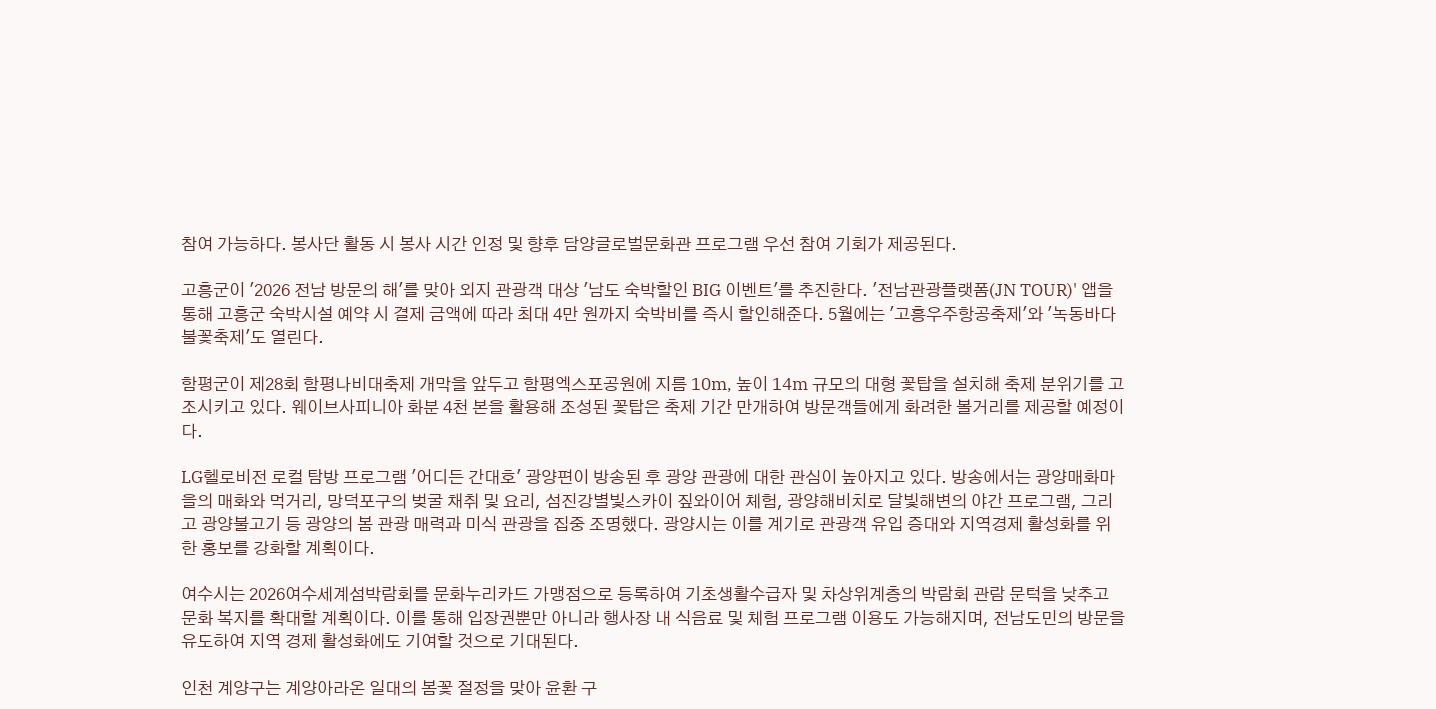참여 가능하다. 봉사단 활동 시 봉사 시간 인정 및 향후 담양글로벌문화관 프로그램 우선 참여 기회가 제공된다.

고흥군이 '2026 전남 방문의 해'를 맞아 외지 관광객 대상 '남도 숙박할인 BIG 이벤트'를 추진한다. '전남관광플랫폼(JN TOUR)' 앱을 통해 고흥군 숙박시설 예약 시 결제 금액에 따라 최대 4만 원까지 숙박비를 즉시 할인해준다. 5월에는 '고흥우주항공축제'와 '녹동바다불꽃축제'도 열린다.

함평군이 제28회 함평나비대축제 개막을 앞두고 함평엑스포공원에 지름 10m, 높이 14m 규모의 대형 꽃탑을 설치해 축제 분위기를 고조시키고 있다. 웨이브사피니아 화분 4천 본을 활용해 조성된 꽃탑은 축제 기간 만개하여 방문객들에게 화려한 볼거리를 제공할 예정이다.

LG헬로비전 로컬 탐방 프로그램 '어디든 간대호' 광양편이 방송된 후 광양 관광에 대한 관심이 높아지고 있다. 방송에서는 광양매화마을의 매화와 먹거리, 망덕포구의 벚굴 채취 및 요리, 섬진강별빛스카이 짚와이어 체험, 광양해비치로 달빛해변의 야간 프로그램, 그리고 광양불고기 등 광양의 봄 관광 매력과 미식 관광을 집중 조명했다. 광양시는 이를 계기로 관광객 유입 증대와 지역경제 활성화를 위한 홍보를 강화할 계획이다.

여수시는 2026여수세계섬박람회를 문화누리카드 가맹점으로 등록하여 기초생활수급자 및 차상위계층의 박람회 관람 문턱을 낮추고 문화 복지를 확대할 계획이다. 이를 통해 입장권뿐만 아니라 행사장 내 식음료 및 체험 프로그램 이용도 가능해지며, 전남도민의 방문을 유도하여 지역 경제 활성화에도 기여할 것으로 기대된다.

인천 계양구는 계양아라온 일대의 봄꽃 절정을 맞아 윤환 구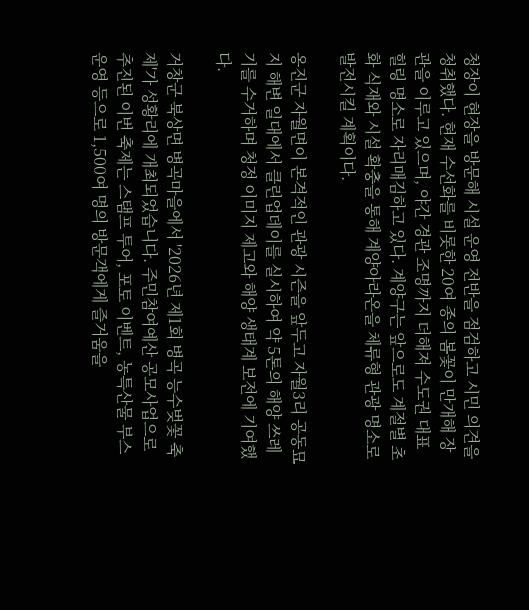청장이 현장을 방문해 시설 운영 전반을 점검하고 시민 의견을 청취했다. 현재 수선화를 비롯한 20여 종의 봄꽃이 만개해 장관을 이루고 있으며, 야간 경관 조명까지 더해져 수도권 대표 힐링 명소로 자리매김하고 있다. 계양구는 앞으로도 계절별 초화 식재와 시설 확충을 통해 계양아라온을 체류형 관광 명소로 발전시킬 계획이다.

옹진군 자월면이 본격적인 관광 시즌을 앞두고 자월3리 공동묘지 해변 일대에서 클린업데이를 실시하여 약 5톤의 해양 쓰레기를 수거하며 청정 이미지 제고와 해양 생태계 보전에 기여했다.

거창군 북상면 병곡마을에서 '2026년 제1회 병곡 능수벚꽃 축제'가 성황리에 개최되었습니다. 주민참여예산 공모사업으로 추진된 이번 축제는 스탬프 투어, 포토 이벤트, 농특산물 부스 운영 등으로 1,500여 명의 방문객에게 즐거움을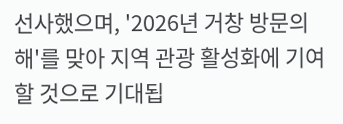선사했으며, '2026년 거창 방문의 해'를 맞아 지역 관광 활성화에 기여할 것으로 기대됩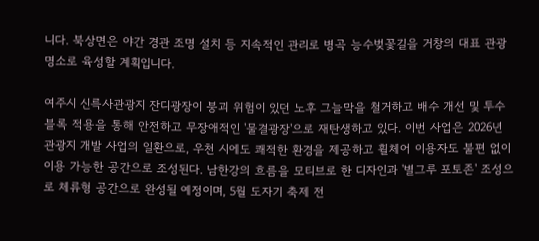니다. 북상면은 야간 경관 조명 설치 등 지속적인 관리로 병곡 능수벚꽃길을 거창의 대표 관광 명소로 육성할 계획입니다.

여주시 신륵사관광지 잔디광장이 붕괴 위험이 있던 노후 그늘막을 철거하고 배수 개선 및 투수 블록 적용을 통해 안전하고 무장애적인 '물결광장'으로 재탄생하고 있다. 이번 사업은 2026년 관광지 개발 사업의 일환으로, 우천 시에도 쾌적한 환경을 제공하고 휠체어 이용자도 불편 없이 이용 가능한 공간으로 조성된다. 남한강의 흐름을 모티브로 한 디자인과 '별그루 포토존' 조성으로 체류형 공간으로 완성될 예정이며, 5월 도자기 축제 전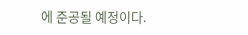에 준공될 예정이다.